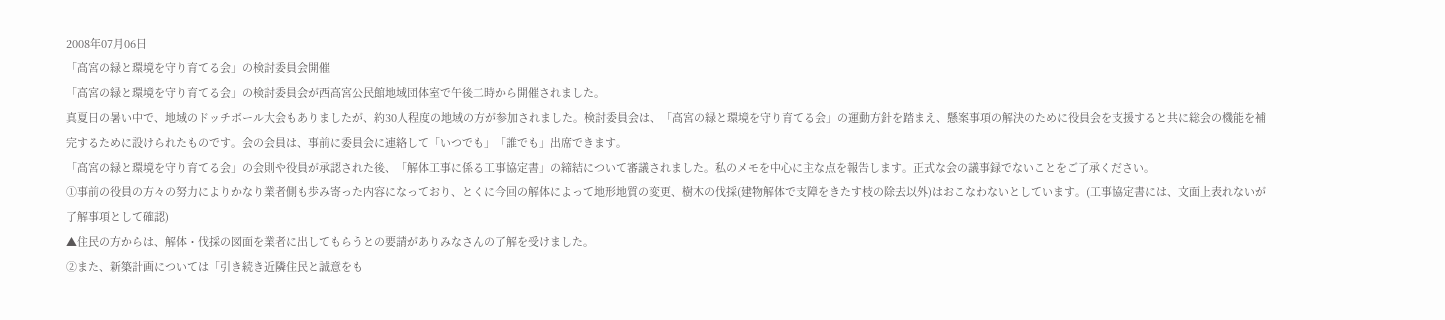2008年07月06日
「高宮の緑と環境を守り育てる会」の検討委員会開催
「高宮の緑と環境を守り育てる会」の検討委員会が西高宮公民館地域団体室で午後二時から開催されました。
真夏日の暑い中で、地域のドッチボール大会もありましたが、約30人程度の地域の方が参加されました。検討委員会は、「高宮の緑と環境を守り育てる会」の運動方針を踏まえ、懸案事項の解決のために役員会を支援すると共に総会の機能を補完するために設けられたものです。会の会員は、事前に委員会に連絡して「いつでも」「誰でも」出席できます。
「高宮の緑と環境を守り育てる会」の会則や役員が承認された後、「解体工事に係る工事協定書」の締結について審議されました。私のメモを中心に主な点を報告します。正式な会の議事録でないことをご了承ください。
①事前の役員の方々の努力によりかなり業者側も歩み寄った内容になっており、とくに今回の解体によって地形地質の変更、樹木の伐採(建物解体で支障をきたす枝の除去以外)はおこなわないとしています。(工事協定書には、文面上表れないが了解事項として確認)
▲住民の方からは、解体・伐採の図面を業者に出してもらうとの要請がありみなさんの了解を受けました。
②また、新築計画については「引き続き近隣住民と誠意をも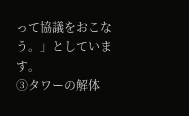って協議をおこなう。」としています。
③タワーの解体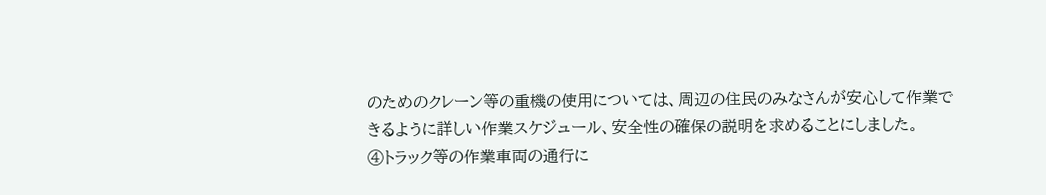のためのクレーン等の重機の使用については、周辺の住民のみなさんが安心して作業できるように詳しい作業スケジュール、安全性の確保の説明を求めることにしました。
④トラック等の作業車両の通行に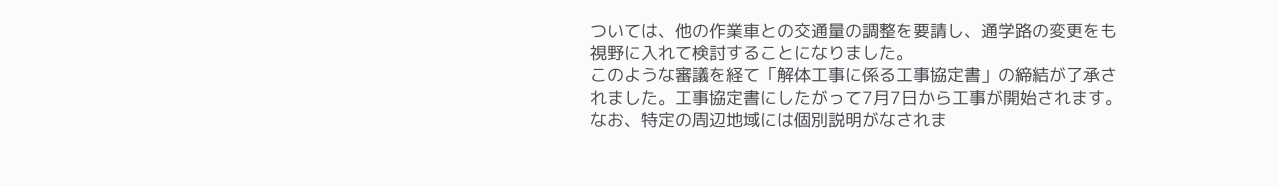ついては、他の作業車との交通量の調整を要請し、通学路の変更をも視野に入れて検討することになりました。
このような審議を経て「解体工事に係る工事協定書」の締結が了承されました。工事協定書にしたがって7月7日から工事が開始されます。なお、特定の周辺地域には個別説明がなされま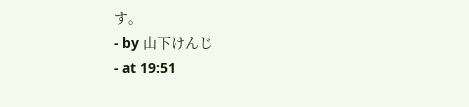す。
- by 山下けんじ
- at 19:51